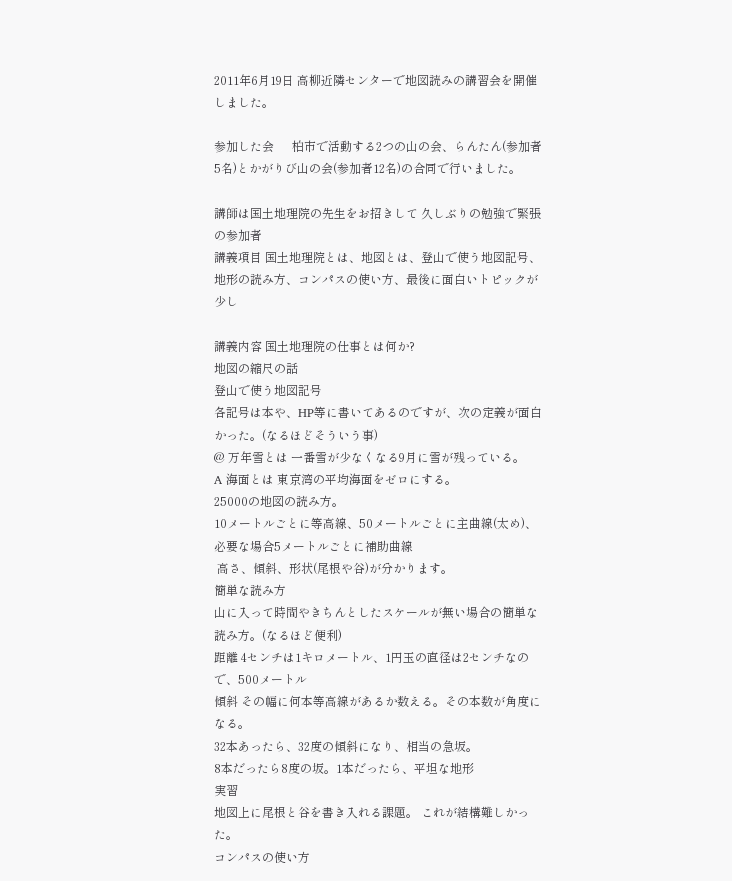2011年6月19日 高柳近隣センターで地図読みの講習会を開催しました。

参加した会      柏市で活動する2つの山の会、らんたん(参加者5名)とかがりび山の会(参加者12名)の合同で行いました。

講師は国土地理院の先生をお招きして 久しぶりの勉強で緊張の参加者
講義項目 国土地理院とは、地図とは、登山で使う地図記号、地形の読み方、コンパスの使い方、最後に面白いトピックが少し

講義内容 国土地理院の仕事とは何か?
地図の縮尺の話
登山で使う地図記号
各記号は本や、HP等に書いてあるのですが、次の定義が面白かった。(なるほどそういう事)
@ 万年雪とは 一番雪が少なくなる9月に雪が残っている。
A 海面とは 東京湾の平均海面をゼロにする。
25000の地図の読み方。
10メートルごとに等高線、50メートルごとに主曲線(太め)、必要な場合5メートルごとに補助曲線
 高さ、傾斜、形状(尾根や谷)が分かります。
簡単な読み方
山に入って時間やきちんとしたスケールが無い場合の簡単な読み方。(なるほど便利)
距離 4センチは1キロメートル、1円玉の直径は2センチなので、500メートル
傾斜 その幅に何本等高線があるか数える。その本数が角度になる。
32本あったら、32度の傾斜になり、相当の急坂。
8本だったら8度の坂。1本だったら、平坦な地形
実習
地図上に尾根と谷を書き入れる課題。 これが結構難しかった。
コンパスの使い方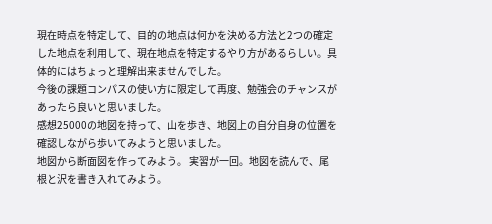現在時点を特定して、目的の地点は何かを決める方法と2つの確定した地点を利用して、現在地点を特定するやり方があるらしい。具体的にはちょっと理解出来ませんでした。
今後の課題コンパスの使い方に限定して再度、勉強会のチャンスがあったら良いと思いました。
感想25000の地図を持って、山を歩き、地図上の自分自身の位置を確認しながら歩いてみようと思いました。
地図から断面図を作ってみよう。 実習が一回。地図を読んで、尾根と沢を書き入れてみよう。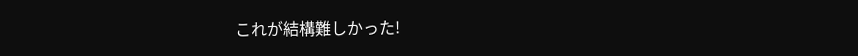これが結構難しかった!